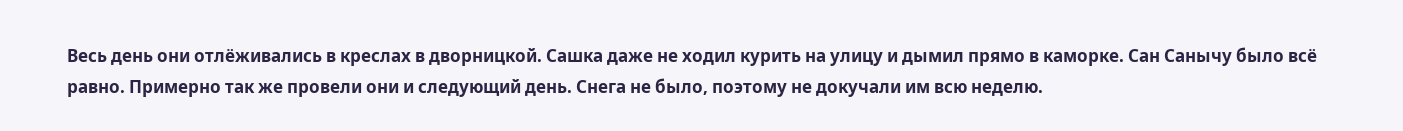Весь день они отлёживались в креслах в дворницкой. Сашка даже не ходил курить на улицу и дымил прямо в каморке. Сан Санычу было всё равно. Примерно так же провели они и следующий день. Снега не было, поэтому не докучали им всю неделю.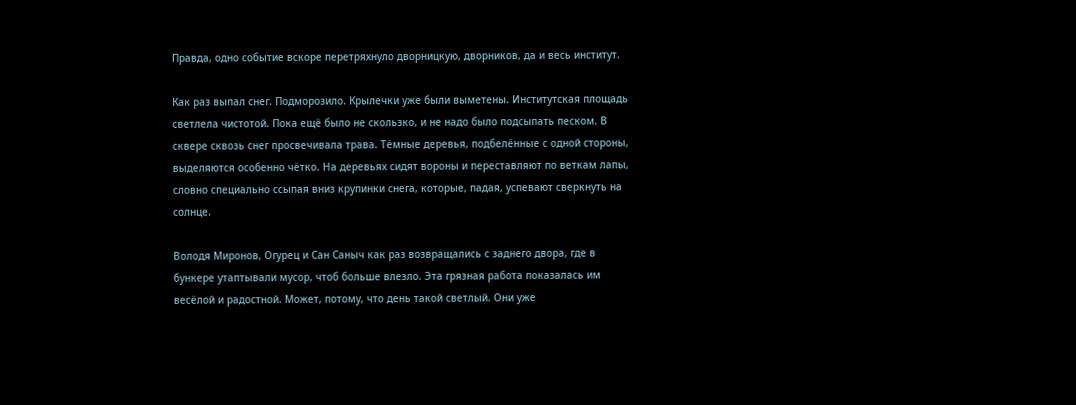Правда, одно событие вскоре перетряхнуло дворницкую, дворников, да и весь институт.

Как раз выпал снег. Подморозило. Крылечки уже были выметены. Институтская площадь светлела чистотой. Пока ещё было не скользко, и не надо было подсыпать песком. В сквере сквозь снег просвечивала трава. Тёмные деревья, подбелённые с одной стороны, выделяются особенно чётко. На деревьях сидят вороны и переставляют по веткам лапы, словно специально ссыпая вниз крупинки снега, которые, падая, успевают сверкнуть на солнце.

Володя Миронов, Огурец и Сан Саныч как раз возвращались с заднего двора, где в бункере утаптывали мусор, чтоб больше влезло. Эта грязная работа показалась им весёлой и радостной. Может, потому, что день такой светлый. Они уже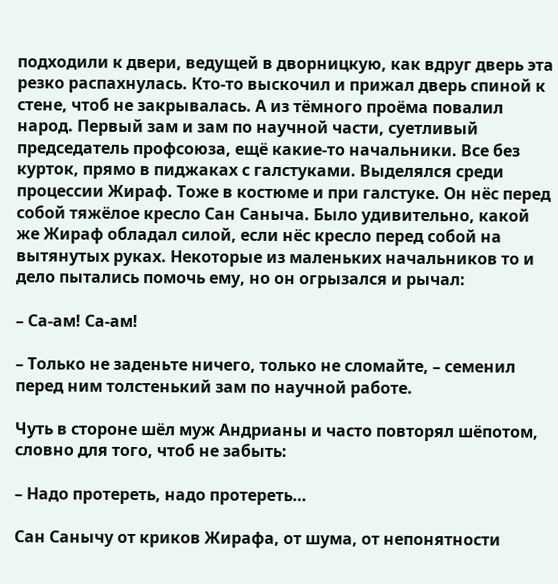подходили к двери, ведущей в дворницкую, как вдруг дверь эта резко распахнулась. Кто-то выскочил и прижал дверь спиной к стене, чтоб не закрывалась. А из тёмного проёма повалил народ. Первый зам и зам по научной части, суетливый председатель профсоюза, ещё какие-то начальники. Все без курток, прямо в пиджаках с галстуками. Выделялся среди процессии Жираф. Тоже в костюме и при галстуке. Он нёс перед собой тяжёлое кресло Сан Саныча. Было удивительно, какой же Жираф обладал силой, если нёс кресло перед собой на вытянутых руках. Некоторые из маленьких начальников то и дело пытались помочь ему, но он огрызался и рычал:

– Са-ам! Са-ам!

– Только не заденьте ничего, только не сломайте, – семенил перед ним толстенький зам по научной работе.

Чуть в стороне шёл муж Андрианы и часто повторял шёпотом, словно для того, чтоб не забыть:

– Надо протереть, надо протереть…

Сан Санычу от криков Жирафа, от шума, от непонятности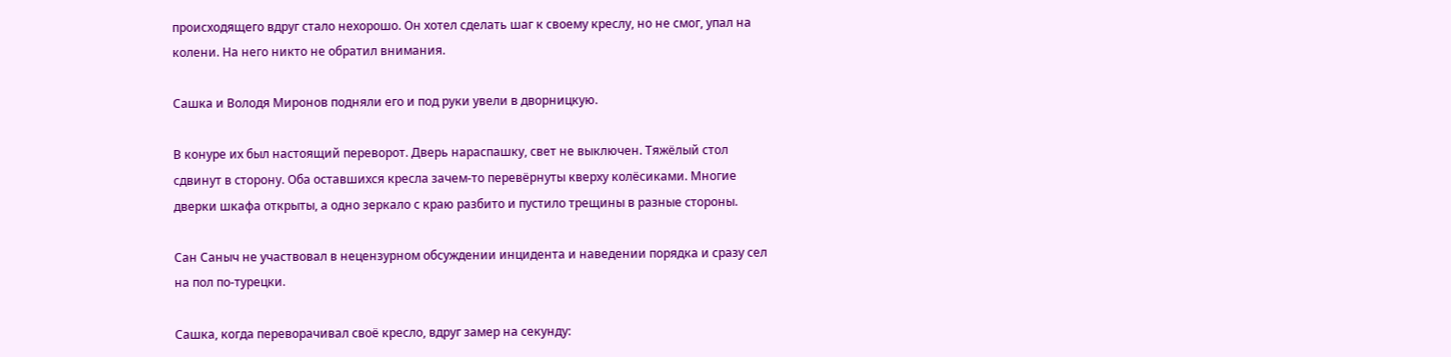происходящего вдруг стало нехорошо. Он хотел сделать шаг к своему креслу, но не смог, упал на колени. На него никто не обратил внимания.

Сашка и Володя Миронов подняли его и под руки увели в дворницкую.

В конуре их был настоящий переворот. Дверь нараспашку, свет не выключен. Тяжёлый стол сдвинут в сторону. Оба оставшихся кресла зачем-то перевёрнуты кверху колёсиками. Многие дверки шкафа открыты, а одно зеркало с краю разбито и пустило трещины в разные стороны.

Сан Саныч не участвовал в нецензурном обсуждении инцидента и наведении порядка и сразу сел на пол по-турецки.

Сашка, когда переворачивал своё кресло, вдруг замер на секунду: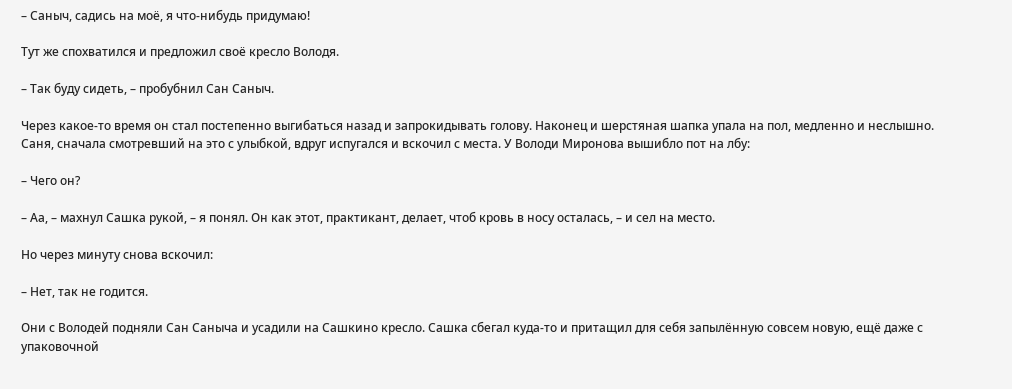– Саныч, садись на моё, я что-нибудь придумаю!

Тут же спохватился и предложил своё кресло Володя.

– Так буду сидеть, – пробубнил Сан Саныч.

Через какое-то время он стал постепенно выгибаться назад и запрокидывать голову. Наконец и шерстяная шапка упала на пол, медленно и неслышно. Саня, сначала смотревший на это с улыбкой, вдруг испугался и вскочил с места. У Володи Миронова вышибло пот на лбу:

– Чего он?

– Аа, – махнул Сашка рукой, – я понял. Он как этот, практикант, делает, чтоб кровь в носу осталась, – и сел на место.

Но через минуту снова вскочил:

– Нет, так не годится.

Они с Володей подняли Сан Саныча и усадили на Сашкино кресло. Сашка сбегал куда-то и притащил для себя запылённую совсем новую, ещё даже с упаковочной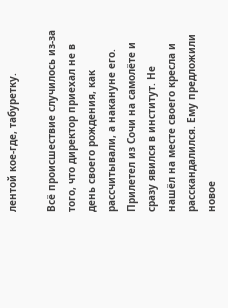лентой кое-где, табуретку.

Всё происшествие случилось из-за того, что директор приехал не в день своего рождения, как рассчитывали, а накануне его. Прилетел из Сочи на самолёте и сразу явился в институт. Не нашёл на месте своего кресла и расскандалился. Ему предложили новое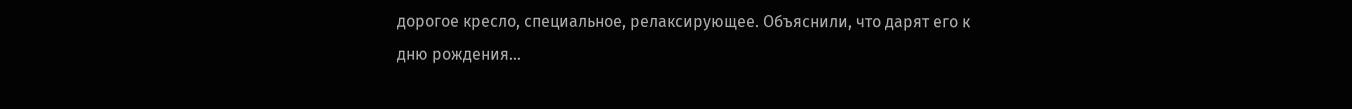дорогое кресло, специальное, релаксирующее. Объяснили, что дарят его к дню рождения…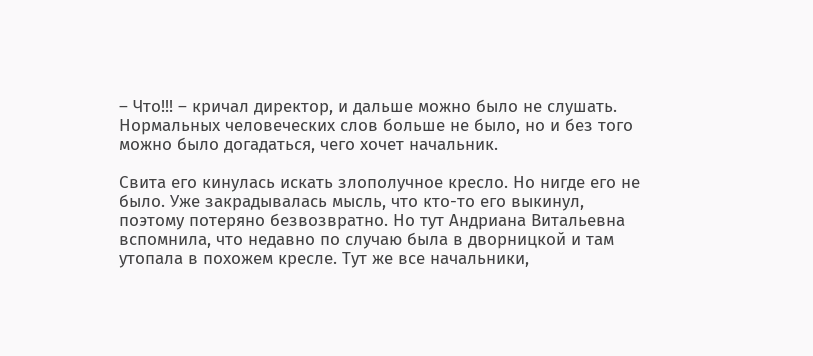– Что!!! – кричал директор, и дальше можно было не слушать. Нормальных человеческих слов больше не было, но и без того можно было догадаться, чего хочет начальник.

Свита его кинулась искать злополучное кресло. Но нигде его не было. Уже закрадывалась мысль, что кто-то его выкинул, поэтому потеряно безвозвратно. Но тут Андриана Витальевна вспомнила, что недавно по случаю была в дворницкой и там утопала в похожем кресле. Тут же все начальники,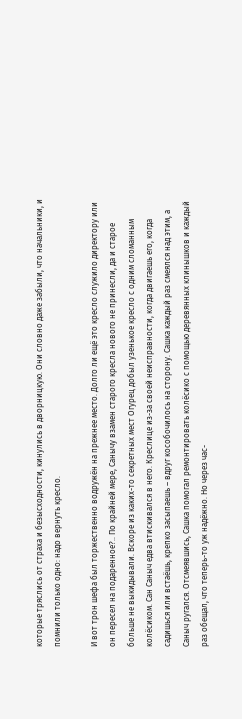которые тряслись от страха и безысходности, кинулись в дворницкую. Они словно даже забыли, что начальники, и помнили только одно: надо вернуть кресло.

И вот трон шефа был торжественно водружён на прежнее место. Долго ли ещё это кресло служило директору или он пересел на подаренное?.. По крайней мере, Санычу взамен старого кресла нового не принесли, да и старое больше не выкидывали. Вскоре из каких-то секретных мест Огурец добыл узенькое кресло с одним сломанным колёсиком. Сан Саныч едва втискивался в него. Креслице из-за своей неисправности, когда двигаешь его, когда садишься или встаёшь, крепко засыпаешь – вдруг кособочилось на сторону. Сашка каждый раз смеялся над этим, а Саныч ругался. Отсмеявшись, Сашка помогал ремонтировать колёсико с помощью деревянных клинышков и каждый раз обещал, что теперь-то уж надёжно. Но через час-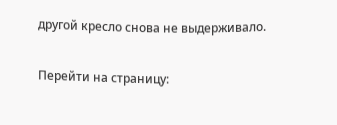другой кресло снова не выдерживало.

Перейти на страницу: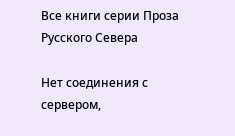Все книги серии Проза Русского Севера

Нет соединения с сервером,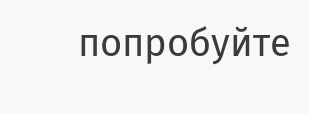попробуйте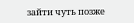зайти чуть позже